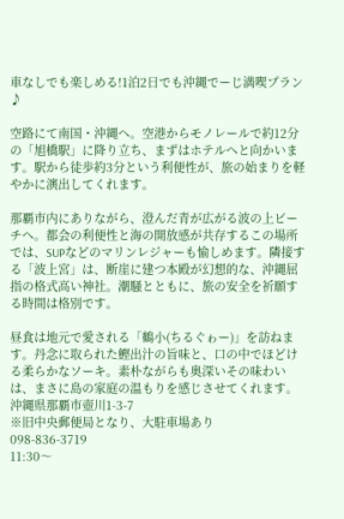車なしでも楽しめる!1泊2日でも沖縄でーじ満喫プラン♪

空路にて南国・沖縄へ。空港からモノレールで約12分の「旭橋駅」に降り立ち、まずはホテルへと向かいます。駅から徒歩約3分という利便性が、旅の始まりを軽やかに演出してくれます。

那覇市内にありながら、澄んだ青が広がる波の上ビーチへ。都会の利便性と海の開放感が共存するこの場所では、SUPなどのマリンレジャーも愉しめます。隣接する「波上宮」は、断崖に建つ本殿が幻想的な、沖縄屈指の格式高い神社。潮騒とともに、旅の安全を祈願する時間は格別です。

昼食は地元で愛される「鶴小(ちるぐゎー)」を訪ねます。丹念に取られた鰹出汁の旨味と、口の中でほどける柔らかなソーキ。素朴ながらも奥深いその味わいは、まさに島の家庭の温もりを感じさせてくれます。
沖縄県那覇市壺川1-3-7
※旧中央郵便局となり、大駐車場あり
098-836-3719
11:30〜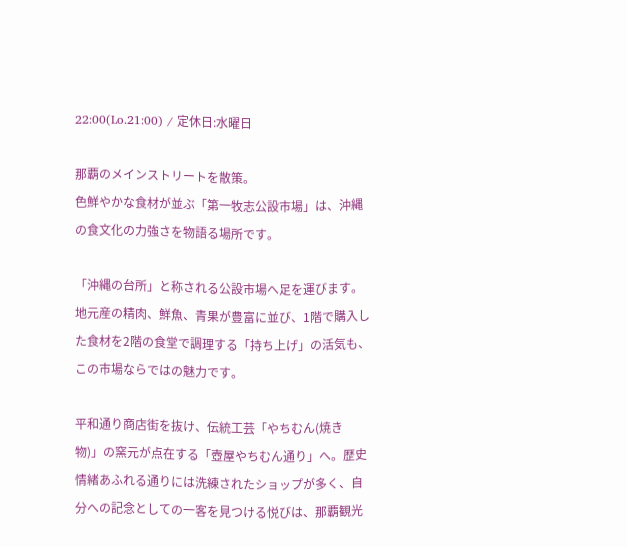22:00(Lo.21:00) / 定休日:水曜日

那覇のメインストリートを散策。
色鮮やかな食材が並ぶ「第一牧志公設市場」は、沖縄の食文化の力強さを物語る場所です。

「沖縄の台所」と称される公設市場へ足を運びます。地元産の精肉、鮮魚、青果が豊富に並び、1階で購入した食材を2階の食堂で調理する「持ち上げ」の活気も、この市場ならではの魅力です。

平和通り商店街を抜け、伝統工芸「やちむん(焼き物)」の窯元が点在する「壺屋やちむん通り」へ。歴史情緒あふれる通りには洗練されたショップが多く、自分への記念としての一客を見つける悦びは、那覇観光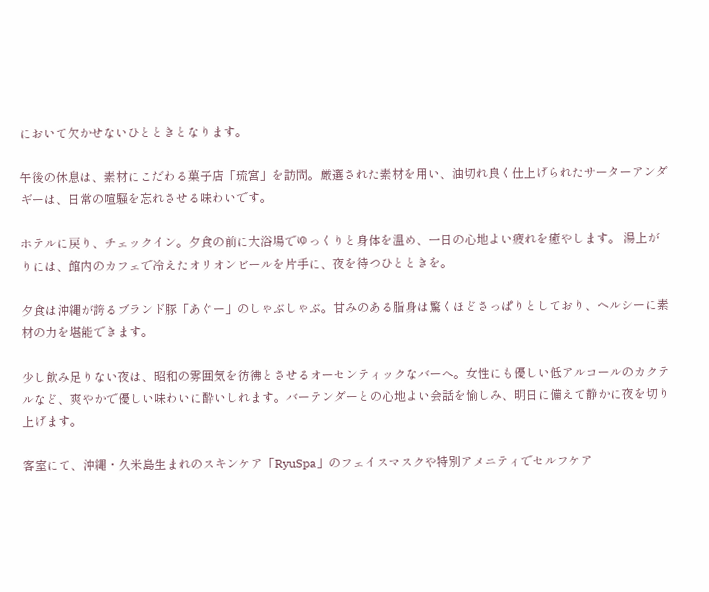において欠かせないひとときとなります。

午後の休息は、素材にこだわる菓子店「琉宮」を訪問。厳選された素材を用い、油切れ良く仕上げられたサーターアンダギーは、日常の喧騒を忘れさせる味わいです。

ホテルに戻り、チェックイン。夕食の前に大浴場でゆっくりと身体を温め、一日の心地よい疲れを癒やします。 湯上がりには、館内のカフェで冷えたオリオンビールを片手に、夜を待つひとときを。

夕食は沖縄が誇るブランド豚「あぐー」のしゃぶしゃぶ。甘みのある脂身は驚くほどさっぱりとしており、ヘルシーに素材の力を堪能できます。

少し飲み足りない夜は、昭和の雰囲気を彷彿とさせるオーセンティックなバーへ。女性にも優しい低アルコールのカクテルなど、爽やかで優しい味わいに酔いしれます。バーテンダーとの心地よい会話を愉しみ、明日に備えて静かに夜を切り上げます。

客室にて、沖縄・久米島生まれのスキンケア「RyuSpa」のフェイスマスクや特別アメニティでセルフケア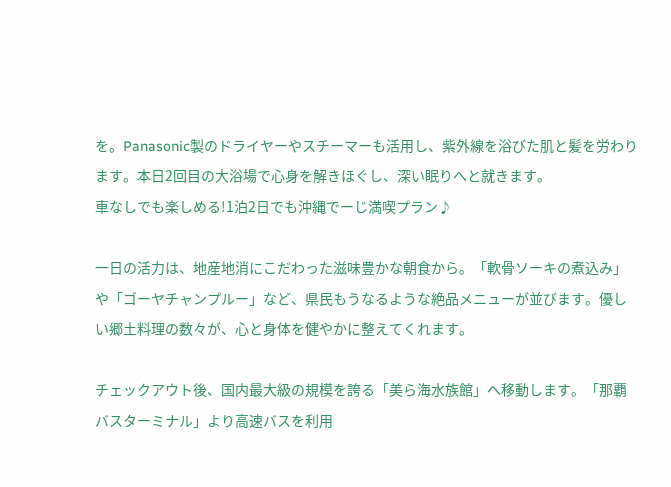を。Panasonic製のドライヤーやスチーマーも活用し、紫外線を浴びた肌と髪を労わります。本日2回目の大浴場で心身を解きほぐし、深い眠りへと就きます。
車なしでも楽しめる!1泊2日でも沖縄でーじ満喫プラン♪

一日の活力は、地産地消にこだわった滋味豊かな朝食から。「軟骨ソーキの煮込み」や「ゴーヤチャンプルー」など、県民もうなるような絶品メニューが並びます。優しい郷土料理の数々が、心と身体を健やかに整えてくれます。

チェックアウト後、国内最大級の規模を誇る「美ら海水族館」へ移動します。「那覇バスターミナル」より高速バスを利用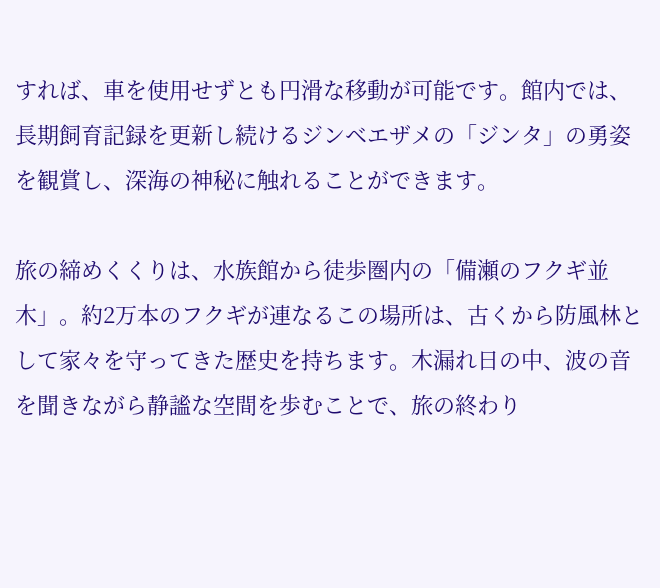すれば、車を使用せずとも円滑な移動が可能です。館内では、長期飼育記録を更新し続けるジンベエザメの「ジンタ」の勇姿を観賞し、深海の神秘に触れることができます。

旅の締めくくりは、水族館から徒歩圏内の「備瀬のフクギ並木」。約2万本のフクギが連なるこの場所は、古くから防風林として家々を守ってきた歴史を持ちます。木漏れ日の中、波の音を聞きながら静謐な空間を歩むことで、旅の終わり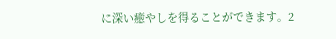に深い癒やしを得ることができます。2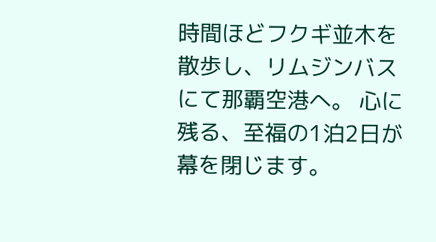時間ほどフクギ並木を散歩し、リムジンバスにて那覇空港へ。 心に残る、至福の1泊2日が幕を閉じます。